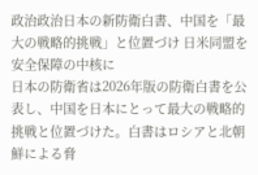政治政治日本の新防衛白書、中国を「最大の戦略的挑戦」と位置づけ 日米同盟を安全保障の中核に
日本の防衛省は2026年版の防衛白書を公表し、中国を日本にとって最大の戦略的挑戦と位置づけた。白書はロシアと北朝鮮による脅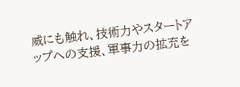威にも触れ、技術力やスタートアップへの支援、軍事力の拡充を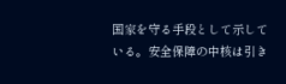国家を守る手段として示している。安全保障の中核は引き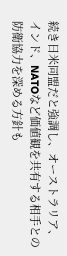続き日米同盟だと強調し、オーストラリア、インド、NATOなど価値観を共有する相手との防衛協力を深める方針も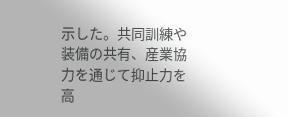示した。共同訓練や装備の共有、産業協力を通じて抑止力を高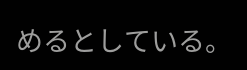めるとしている。